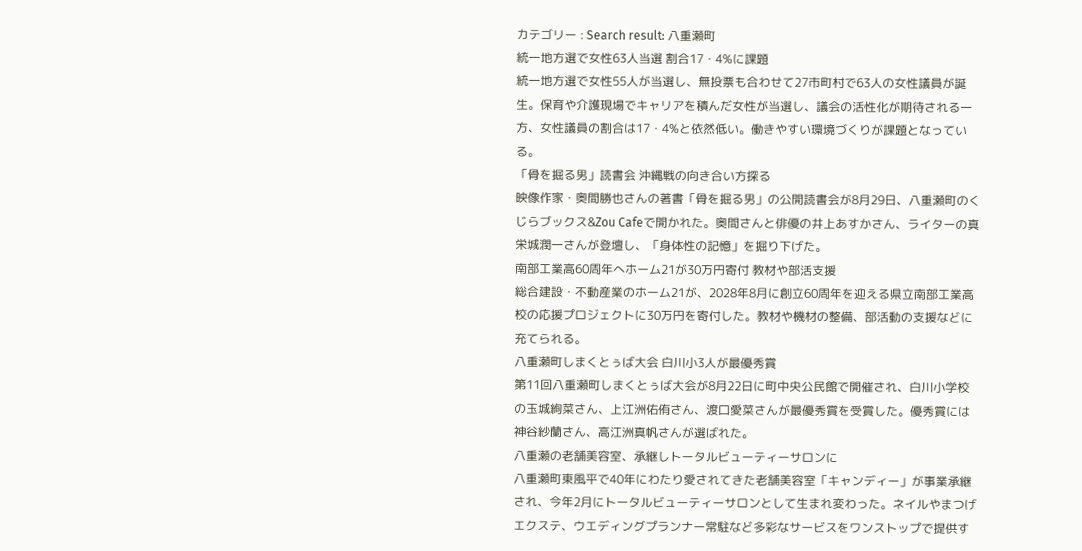カテゴリー : Search result: 八重瀬町
統一地方選で女性63人当選 割合17・4%に課題
統一地方選で女性55人が当選し、無投票も合わせて27市町村で63人の女性議員が誕生。保育や介護現場でキャリアを積んだ女性が当選し、議会の活性化が期待される一方、女性議員の割合は17・4%と依然低い。働きやすい環境づくりが課題となっている。
「骨を掘る男」読書会 沖縄戦の向き合い方探る
映像作家・奥間勝也さんの著書「骨を掘る男」の公開読書会が8月29日、八重瀬町のくじらブックス&Zou Cafeで開かれた。奥間さんと俳優の井上あすかさん、ライターの真栄城潤一さんが登壇し、「身体性の記憶」を掘り下げた。
南部工業高60周年へホーム21が30万円寄付 教材や部活支援
総合建設・不動産業のホーム21が、2028年8月に創立60周年を迎える県立南部工業高校の応援プロジェクトに30万円を寄付した。教材や機材の整備、部活動の支援などに充てられる。
八重瀬町しまくとぅば大会 白川小3人が最優秀賞
第11回八重瀬町しまくとぅば大会が8月22日に町中央公民館で開催され、白川小学校の玉城絢菜さん、上江洲佑侑さん、渡口愛菜さんが最優秀賞を受賞した。優秀賞には神谷紗蘭さん、高江洲真帆さんが選ばれた。
八重瀬の老舗美容室、承継しトータルビューティーサロンに
八重瀬町東風平で40年にわたり愛されてきた老舗美容室「キャンディー」が事業承継され、今年2月にトータルビューティーサロンとして生まれ変わった。ネイルやまつげエクステ、ウエディングプランナー常駐など多彩なサービスをワンストップで提供す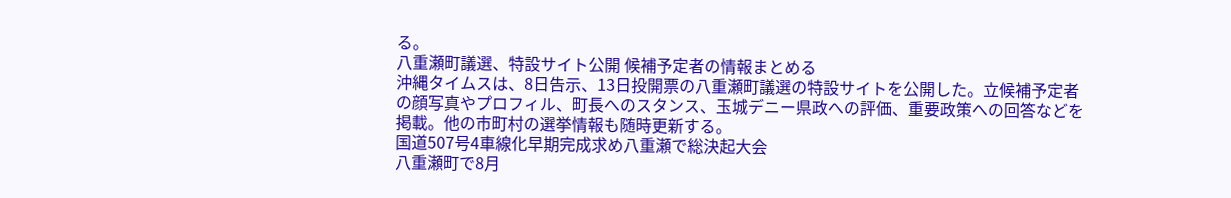る。
八重瀬町議選、特設サイト公開 候補予定者の情報まとめる
沖縄タイムスは、8日告示、13日投開票の八重瀬町議選の特設サイトを公開した。立候補予定者の顔写真やプロフィル、町長へのスタンス、玉城デニー県政への評価、重要政策への回答などを掲載。他の市町村の選挙情報も随時更新する。
国道507号4車線化早期完成求め八重瀬で総決起大会
八重瀬町で8月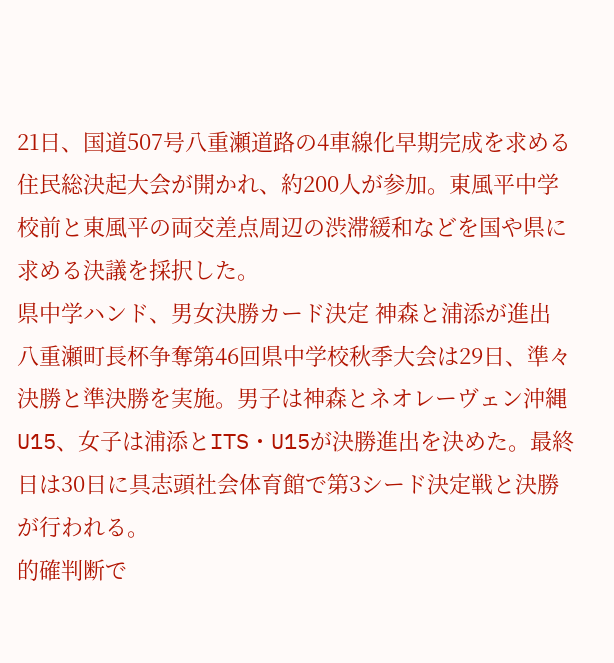21日、国道507号八重瀬道路の4車線化早期完成を求める住民総決起大会が開かれ、約200人が参加。東風平中学校前と東風平の両交差点周辺の渋滞緩和などを国や県に求める決議を採択した。
県中学ハンド、男女決勝カード決定 神森と浦添が進出
八重瀬町長杯争奪第46回県中学校秋季大会は29日、準々決勝と準決勝を実施。男子は神森とネオレーヴェン沖縄U15、女子は浦添とITS・U15が決勝進出を決めた。最終日は30日に具志頭社会体育館で第3シード決定戦と決勝が行われる。
的確判断で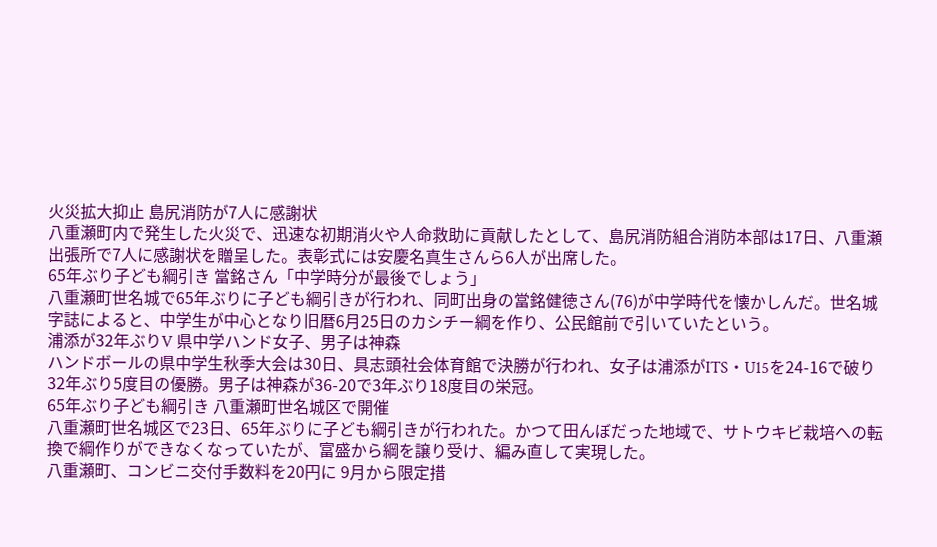火災拡大抑止 島尻消防が7人に感謝状
八重瀬町内で発生した火災で、迅速な初期消火や人命救助に貢献したとして、島尻消防組合消防本部は17日、八重瀬出張所で7人に感謝状を贈呈した。表彰式には安慶名真生さんら6人が出席した。
65年ぶり子ども綱引き 當銘さん「中学時分が最後でしょう」
八重瀬町世名城で65年ぶりに子ども綱引きが行われ、同町出身の當銘健徳さん(76)が中学時代を懐かしんだ。世名城字誌によると、中学生が中心となり旧暦6月25日のカシチー綱を作り、公民館前で引いていたという。
浦添が32年ぶりV 県中学ハンド女子、男子は神森
ハンドボールの県中学生秋季大会は30日、具志頭社会体育館で決勝が行われ、女子は浦添がITS・U15を24-16で破り32年ぶり5度目の優勝。男子は神森が36-20で3年ぶり18度目の栄冠。
65年ぶり子ども綱引き 八重瀬町世名城区で開催
八重瀬町世名城区で23日、65年ぶりに子ども綱引きが行われた。かつて田んぼだった地域で、サトウキビ栽培への転換で綱作りができなくなっていたが、富盛から綱を譲り受け、編み直して実現した。
八重瀬町、コンビニ交付手数料を20円に 9月から限定措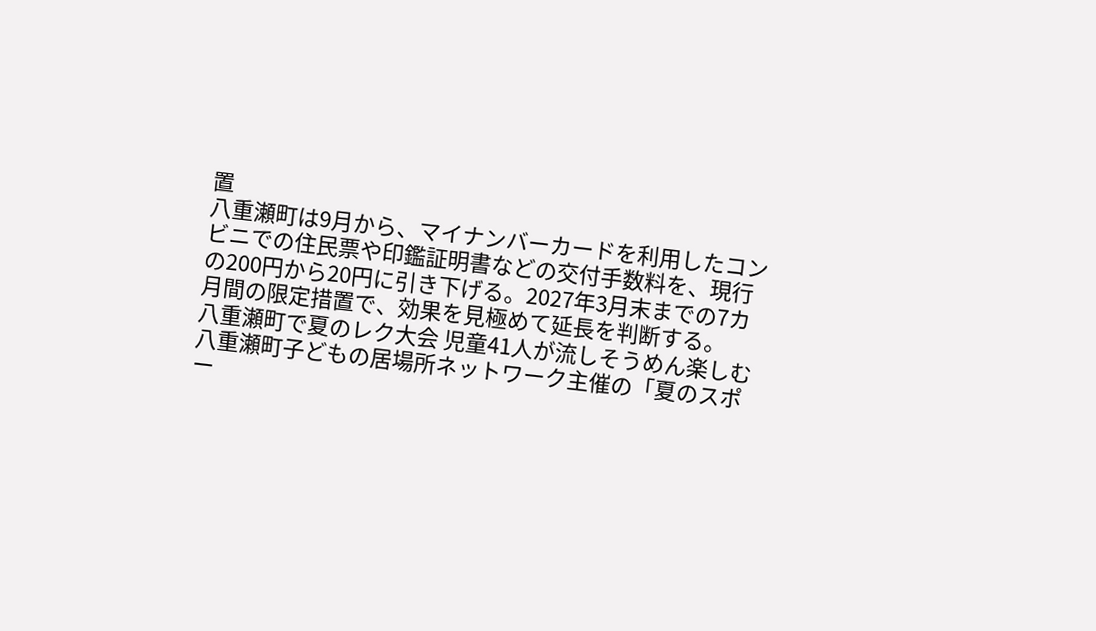置
八重瀬町は9月から、マイナンバーカードを利用したコンビニでの住民票や印鑑証明書などの交付手数料を、現行の200円から20円に引き下げる。2027年3月末までの7カ月間の限定措置で、効果を見極めて延長を判断する。
八重瀬町で夏のレク大会 児童41人が流しそうめん楽しむ
八重瀬町子どもの居場所ネットワーク主催の「夏のスポー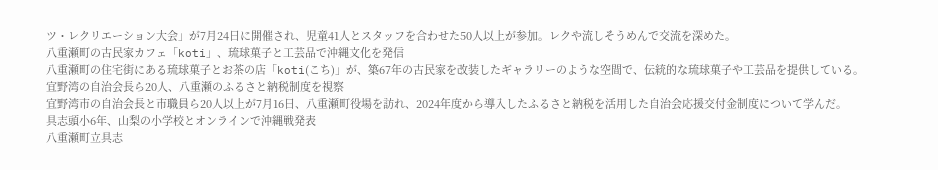ツ・レクリエーション大会」が7月24日に開催され、児童41人とスタッフを合わせた50人以上が参加。レクや流しそうめんで交流を深めた。
八重瀬町の古民家カフェ「koti」、琉球菓子と工芸品で沖縄文化を発信
八重瀬町の住宅街にある琉球菓子とお茶の店「koti(こち)」が、築67年の古民家を改装したギャラリーのような空間で、伝統的な琉球菓子や工芸品を提供している。
宜野湾の自治会長ら20人、八重瀬のふるさと納税制度を視察
宜野湾市の自治会長と市職員ら20人以上が7月16日、八重瀬町役場を訪れ、2024年度から導入したふるさと納税を活用した自治会応援交付金制度について学んだ。
具志頭小6年、山梨の小学校とオンラインで沖縄戦発表
八重瀬町立具志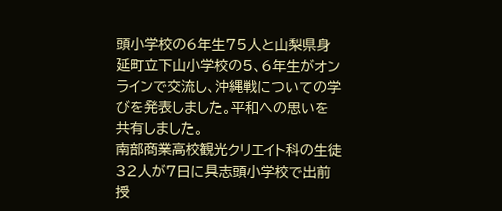頭小学校の6年生75人と山梨県身延町立下山小学校の5、6年生がオンラインで交流し、沖縄戦についての学びを発表しました。平和への思いを共有しました。
南部商業高校観光クリエイト科の生徒32人が7日に具志頭小学校で出前授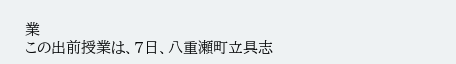業
この出前授業は、7日、八重瀬町立具志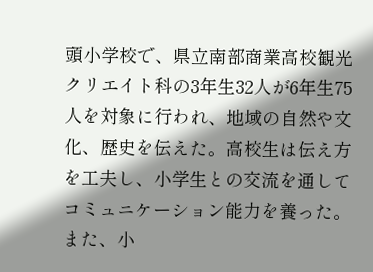頭小学校で、県立南部商業高校観光クリエイト科の3年生32人が6年生75人を対象に行われ、地域の自然や文化、歴史を伝えた。高校生は伝え方を工夫し、小学生との交流を通してコミュニケーション能力を養った。また、小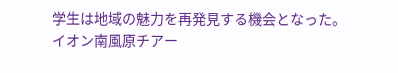学生は地域の魅力を再発見する機会となった。
イオン南風原チアー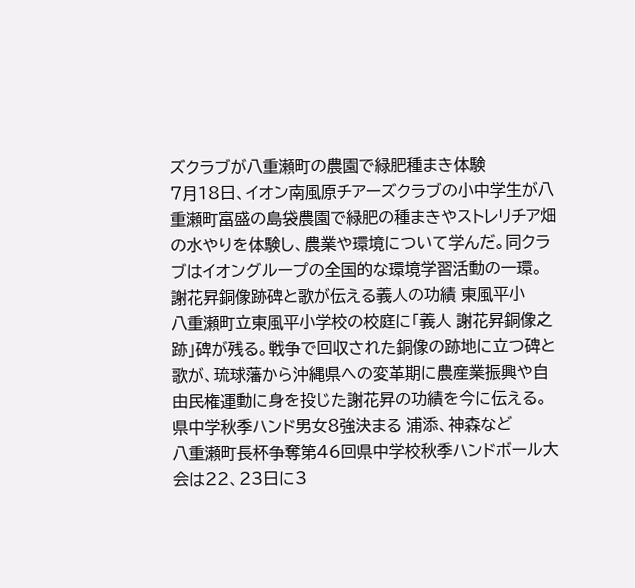ズクラブが八重瀬町の農園で緑肥種まき体験
7月18日、イオン南風原チアーズクラブの小中学生が八重瀬町富盛の島袋農園で緑肥の種まきやストレリチア畑の水やりを体験し、農業や環境について学んだ。同クラブはイオングループの全国的な環境学習活動の一環。
謝花昇銅像跡碑と歌が伝える義人の功績 東風平小
八重瀬町立東風平小学校の校庭に「義人 謝花昇銅像之跡」碑が残る。戦争で回収された銅像の跡地に立つ碑と歌が、琉球藩から沖縄県への変革期に農産業振興や自由民権運動に身を投じた謝花昇の功績を今に伝える。
県中学秋季ハンド男女8強決まる 浦添、神森など
八重瀬町長杯争奪第46回県中学校秋季ハンドボール大会は22、23日に3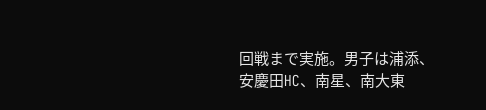回戦まで実施。男子は浦添、安慶田HC、南星、南大東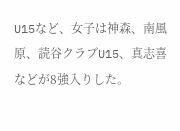U15など、女子は神森、南風原、読谷クラブU15、真志喜などが8強入りした。